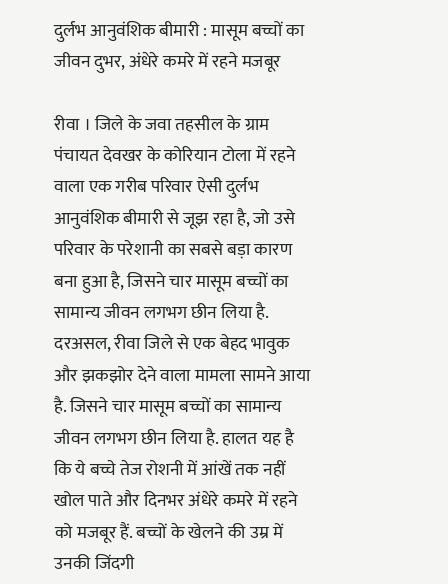दुर्लभ आनुवंशिक बीमारी : मासूम बच्चों का जीवन दुभर, अंधेरे कमरे में रहने मजबूर

रीवा । जिले के जवा तहसील के ग्राम पंचायत देवखर के कोरियान टोला में रहने वाला एक गरीब परिवार ऐसी दुर्लभ आनुवंशिक बीमारी से जूझ रहा है, जो उसे परिवार के परेशानी का सबसे बड़ा कारण बना हुआ है, जिसने चार मासूम बच्चों का सामान्य जीवन लगभग छीन लिया है.
दरअसल, रीवा जिले से एक बेहद भावुक और झकझोर देने वाला मामला सामने आया है. जिसने चार मासूम बच्चों का सामान्य जीवन लगभग छीन लिया है. हालत यह है कि ये बच्चे तेज रोशनी में आंखें तक नहीं खोल पाते और दिनभर अंधेरे कमरे में रहने को मजबूर हैं. बच्चों के खेलने की उम्र में उनकी जिंदगी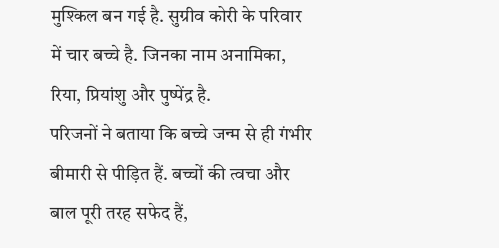मुश्किल बन गई है. सुग्रीव कोरी के परिवार में चार बच्चे है. जिनका नाम अनामिका, रिया, प्रियांशु और पुष्पेंद्र है.
परिजनों ने बताया कि बच्चे जन्म से ही गंभीर बीमारी से पीड़ित हैं. बच्चों की त्वचा और बाल पूरी तरह सफेद हैं,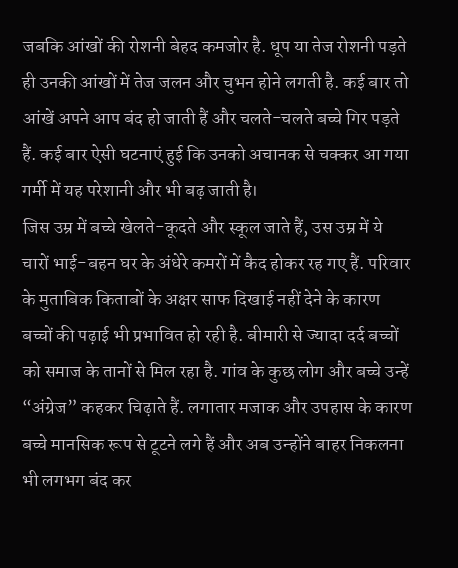जबकि आंखों की रोशनी बेहद कमजोर है. धूप या तेज रोशनी पड़ते ही उनकी आंखों में तेज जलन और चुभन होने लगती है. कई बार तो आंखें अपने आप बंद हो जाती हैं और चलते-चलते बच्चे गिर पड़ते हैं. कई बार ऐसी घटनाएं हुई कि उनको अचानक से चक्कर आ गया गर्मी में यह परेशानी और भी बढ़ जाती है।
जिस उम्र में बच्चे खेलते-कूदते और स्कूल जाते हैं, उस उम्र में ये चारों भाई-बहन घर के अंधेरे कमरों में कैद होकर रह गए हैं. परिवार के मुताबिक किताबों के अक्षर साफ दिखाई नहीं देने के कारण बच्चों की पढ़ाई भी प्रभावित हो रही है. बीमारी से ज्यादा दर्द बच्चों को समाज के तानों से मिल रहा है. गांव के कुछ लोग और बच्चे उन्हें “अंग्रेज” कहकर चिढ़ाते हैं. लगातार मजाक और उपहास के कारण बच्चे मानसिक रूप से टूटने लगे हैं और अब उन्होंने बाहर निकलना भी लगभग बंद कर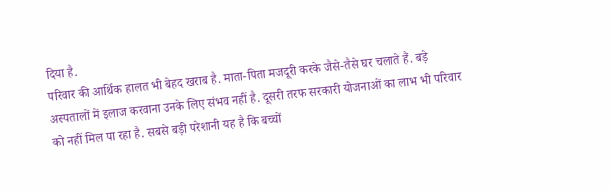दिया है.
परिवार की आर्थिक हालत भी बेहद खराब है. माता-पिता मजदूरी करके जैसे-तैसे घर चलाते हैं. बड़े अस्पतालों में इलाज करवाना उनके लिए संभव नहीं है. दूसरी तरफ सरकारी योजनाओं का लाभ भी परिवार को नहीं मिल पा रहा है. सबसे बड़ी परेशानी यह है कि बच्चों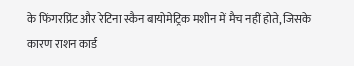के फिंगरप्रिंट और रेटिना स्कैन बायोमेट्रिक मशीन में मैच नहीं होते, जिसके कारण राशन कार्ड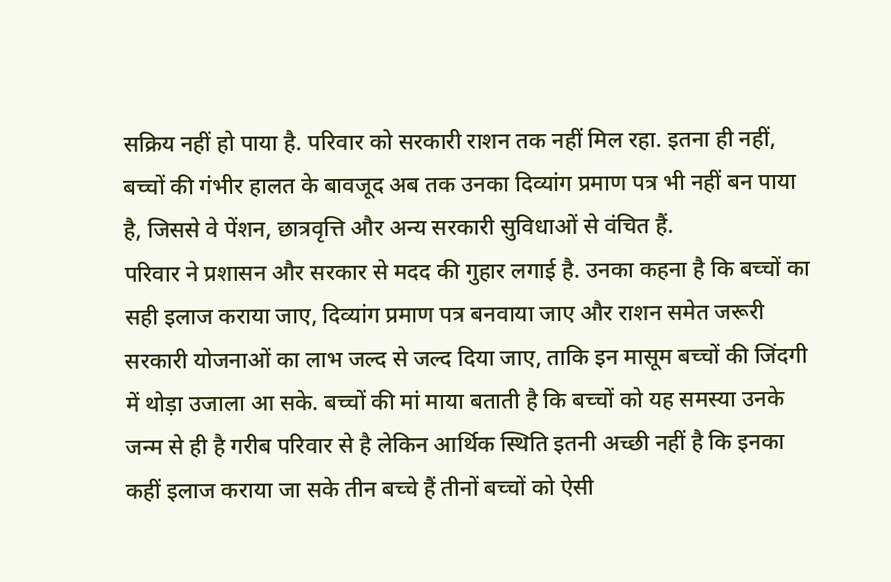सक्रिय नहीं हो पाया है. परिवार को सरकारी राशन तक नहीं मिल रहा. इतना ही नहीं, बच्चों की गंभीर हालत के बावजूद अब तक उनका दिव्यांग प्रमाण पत्र भी नहीं बन पाया है, जिससे वे पेंशन, छात्रवृत्ति और अन्य सरकारी सुविधाओं से वंचित हैं.
परिवार ने प्रशासन और सरकार से मदद की गुहार लगाई है. उनका कहना है कि बच्चों का सही इलाज कराया जाए, दिव्यांग प्रमाण पत्र बनवाया जाए और राशन समेत जरूरी सरकारी योजनाओं का लाभ जल्द से जल्द दिया जाए, ताकि इन मासूम बच्चों की जिंदगी में थोड़ा उजाला आ सके. बच्चों की मां माया बताती है कि बच्चों को यह समस्या उनके जन्म से ही है गरीब परिवार से है लेकिन आर्थिक स्थिति इतनी अच्छी नहीं है कि इनका कहीं इलाज कराया जा सके तीन बच्चे हैं तीनों बच्चों को ऐसी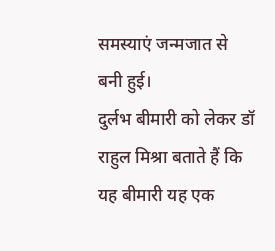समस्याएं जन्मजात से बनी हुई।
दुर्लभ बीमारी को लेकर डॉ राहुल मिश्रा बताते हैं कि यह बीमारी यह एक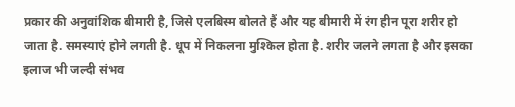प्रकार की अनुवांशिक बीमारी है, जिसे एलबिस्म बोलते हैं और यह बीमारी में रंग हीन पूरा शरीर हो जाता है. समस्याएं होने लगती है. धूप में निकलना मुश्किल होता है. शरीर जलने लगता है और इसका इलाज भी जल्दी संभव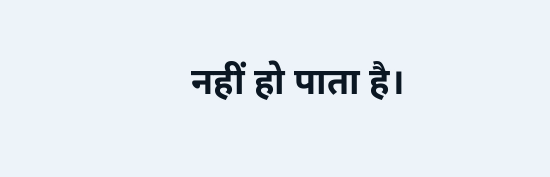नहीं हो पाता है।